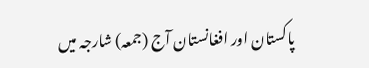پاکستان اور افغانستان آج (جمعہ) شارجہ میں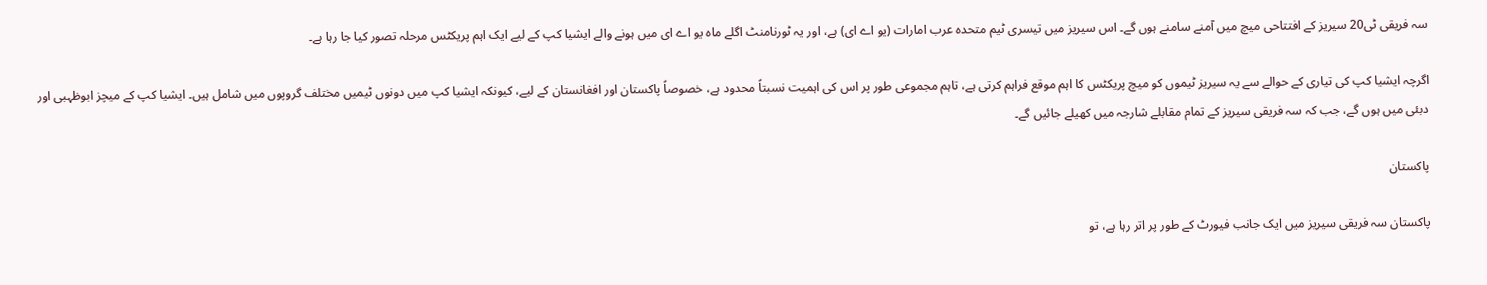سہ فریقی ٹی20 سیریز کے افتتاحی میچ میں آمنے سامنے ہوں گے۔ اس سیریز میں تیسری ٹیم متحدہ عرب امارات (یو اے ای) ہے، اور یہ ٹورنامنٹ اگلے ماہ یو اے ای میں ہونے والے ایشیا کپ کے لیے ایک اہم پریکٹس مرحلہ تصور کیا جا رہا ہے۔

اگرچہ ایشیا کپ کی تیاری کے حوالے سے یہ سیریز ٹیموں کو میچ پریکٹس کا اہم موقع فراہم کرتی ہے، تاہم مجموعی طور پر اس کی اہمیت نسبتاً محدود ہے، خصوصاً پاکستان اور افغانستان کے لیے، کیونکہ ایشیا کپ میں دونوں ٹیمیں مختلف گروپوں میں شامل ہیں۔ ایشیا کپ کے میچز ابوظہبی اور دبئی میں ہوں گے، جب کہ سہ فریقی سیریز کے تمام مقابلے شارجہ میں کھیلے جائیں گے۔

پاکستان

پاکستان سہ فریقی سیریز میں ایک جانب فیورٹ کے طور پر اتر رہا ہے، تو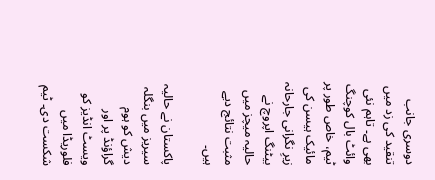دوسری جانب تنقید کی زد میں بھی ہے۔ تاہم نئی وائٹ بال کوچنگ ٹیم، خاص طور پر مائیک ہیسن کی زیرِ نگرانی جارحانہ بیٹنگ اپروچ نے حالیہ میچز میں مثبت نتائج دیے ہیں۔

پاکستان نے حالیہ سیریز میں بنگلہ دیش کو ہوم گراؤنڈ پر اور ویسٹ انڈیز کو فلوریڈا میں شکست دی۔ ٹیم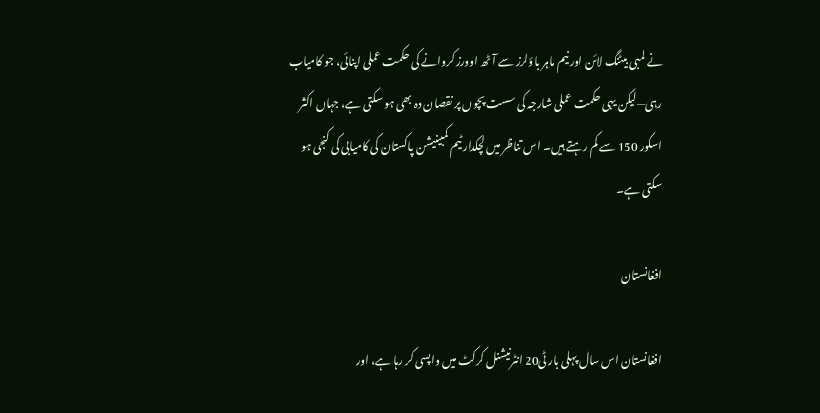نے لمبی بیٹنگ لائن اور نیم ماہر باؤلرز سے آٹھ اوورز کروانے کی حکمت عملی اپنائی، جو کامیاب رہی—لیکن یہی حکمت عملی شارجہ کی سست پچوں پر نقصان دہ بھی ہو سکتی ہے، جہاں اکثر اسکور 150 سے کم رہتے ہیں۔ اس تناظر میں لچکدار ٹیم کمبینیشن پاکستان کی کامیابی کی کنجی ہو سکتی ہے۔

افغانستان

افغانستان اس سال پہلی بار ٹی20 انٹرنیشنل کرکٹ میں واپسی کر رہا ہے، اور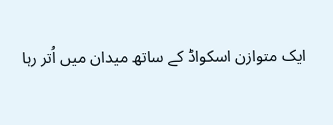ایک متوازن اسکواڈ کے ساتھ میدان میں اُتر رہا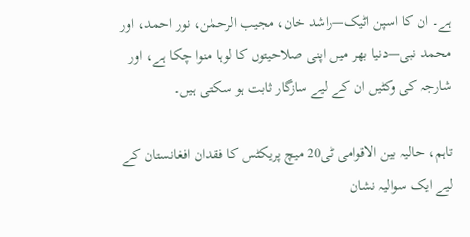ہے۔ ان کا اسپن اٹیک—راشد خان، مجیب الرحمٰن، نور احمد، اور محمد نبی—دنیا بھر میں اپنی صلاحیتوں کا لوہا منوا چکا ہے، اور شارجہ کی وکٹیں ان کے لیے سازگار ثابت ہو سکتی ہیں۔

تاہم، حالیہ بین الاقوامی ٹی20 میچ پریکٹس کا فقدان افغانستان کے لیے ایک سوالیہ نشان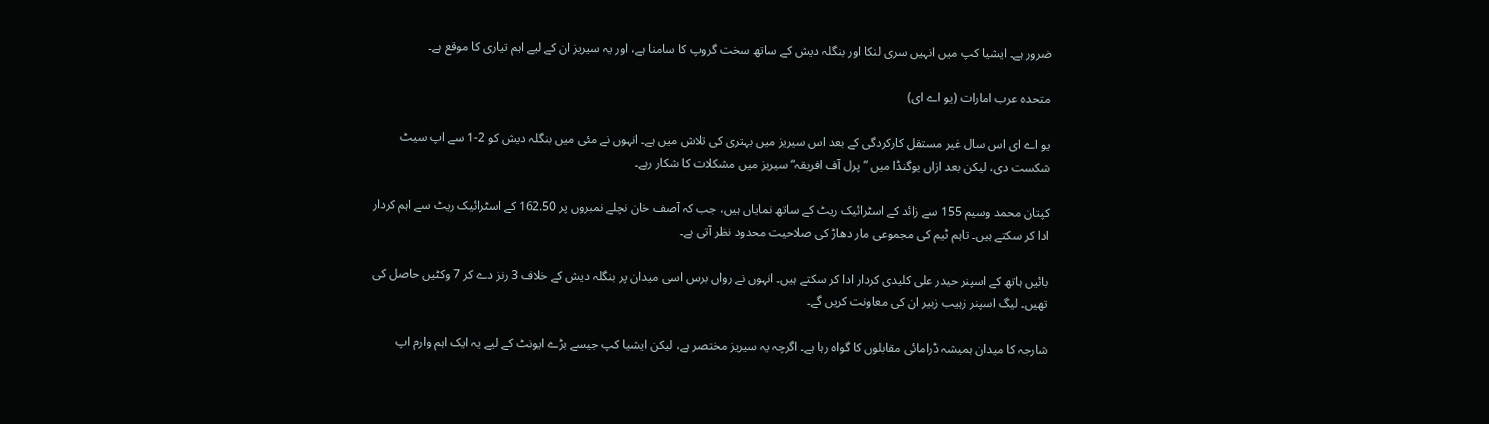ضرور ہے۔ ایشیا کپ میں انہیں سری لنکا اور بنگلہ دیش کے ساتھ سخت گروپ کا سامنا ہے، اور یہ سیریز ان کے لیے اہم تیاری کا موقع ہے۔

متحدہ عرب امارات (یو اے ای)

یو اے ای اس سال غیر مستقل کارکردگی کے بعد اس سیریز میں بہتری کی تلاش میں ہے۔ انہوں نے مئی میں بنگلہ دیش کو 2-1 سے اپ سیٹ شکست دی، لیکن بعد ازاں یوگنڈا میں ”پرل آف افریقہ“ سیریز میں مشکلات کا شکار رہے۔

کپتان محمد وسیم 155 سے زائد کے اسٹرائیک ریٹ کے ساتھ نمایاں ہیں، جب کہ آصف خان نچلے نمبروں پر 162.50 کے اسٹرائیک ریٹ سے اہم کردار ادا کر سکتے ہیں۔ تاہم ٹیم کی مجموعی مار دھاڑ کی صلاحیت محدود نظر آتی ہے۔

بائیں ہاتھ کے اسپنر حیدر علی کلیدی کردار ادا کر سکتے ہیں۔ انہوں نے رواں برس اسی میدان پر بنگلہ دیش کے خلاف 3 رنز دے کر 7 وکٹیں حاصل کی تھیں۔ لیگ اسپنر زہیب زبیر ان کی معاونت کریں گے۔

شارجہ کا میدان ہمیشہ ڈرامائی مقابلوں کا گواہ رہا ہے۔ اگرچہ یہ سیریز مختصر ہے، لیکن ایشیا کپ جیسے بڑے ایونٹ کے لیے یہ ایک اہم وارم اپ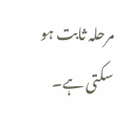مرحلہ ثابت ہو سکتی ہے۔